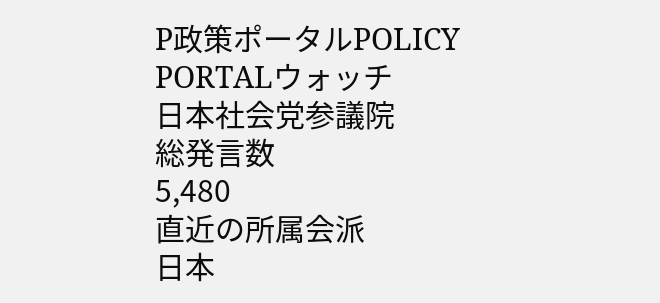P政策ポータルPOLICY PORTALウォッチ
日本社会党参議院
総発言数
5,480
直近の所属会派
日本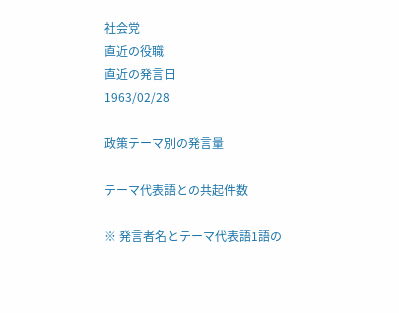社会党
直近の役職
直近の発言日
1963/02/28

政策テーマ別の発言量

テーマ代表語との共起件数

※ 発言者名とテーマ代表語1語の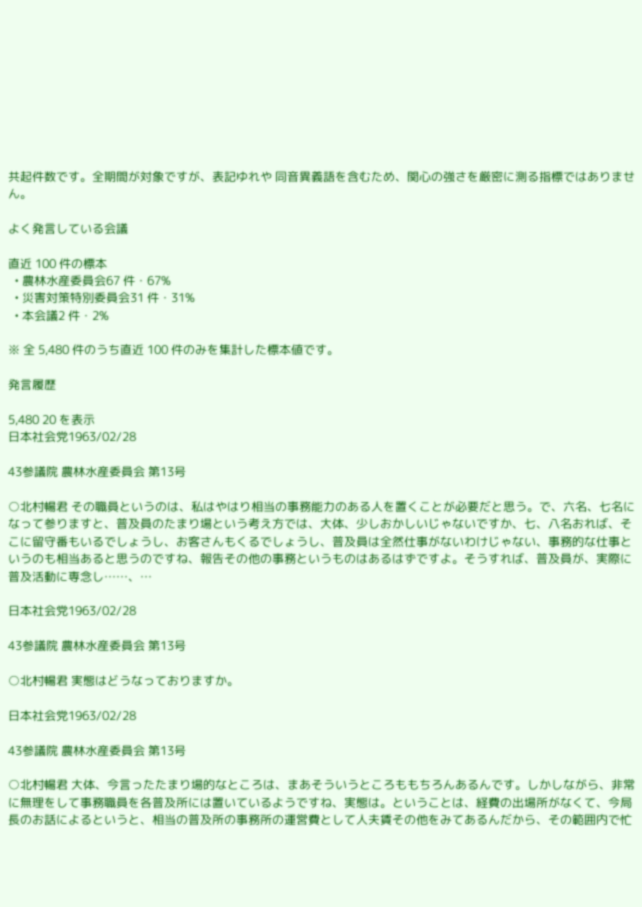共起件数です。全期間が対象ですが、表記ゆれや 同音異義語を含むため、関心の強さを厳密に測る指標ではありません。

よく発言している会議

直近 100 件の標本
  • 農林水産委員会67 件・67%
  • 災害対策特別委員会31 件・31%
  • 本会議2 件・2%

※ 全 5,480 件のうち直近 100 件のみを集計した標本値です。

発言履歴

5,480 20 を表示
日本社会党1963/02/28

43参議院 農林水産委員会 第13号

○北村暢君 その職員というのは、私はやはり相当の事務能力のある人を置くことが必要だと思う。で、六名、七名になって参りますと、普及員のたまり場という考え方では、大体、少しおかしいじゃないですか、七、八名おれば、そこに留守番もいるでしょうし、お客さんもくるでしょうし、普及員は全然仕事がないわけじゃない、事務的な仕事というのも相当あると思うのですね、報告その他の事務というものはあるはずですよ。そうすれば、普及員が、実際に普及活動に専念し……、…

日本社会党1963/02/28

43参議院 農林水産委員会 第13号

○北村暢君 実態はどうなっておりますか。

日本社会党1963/02/28

43参議院 農林水産委員会 第13号

○北村暢君 大体、今言ったたまり場的なところは、まあそういうところももちろんあるんです。しかしながら、非常に無理をして事務職員を各普及所には置いているようですね、実態は。ということは、経費の出場所がなくて、今局長のお話によるというと、相当の普及所の事務所の運営費として人夫賃その他をみてあるんだから、その範囲内で忙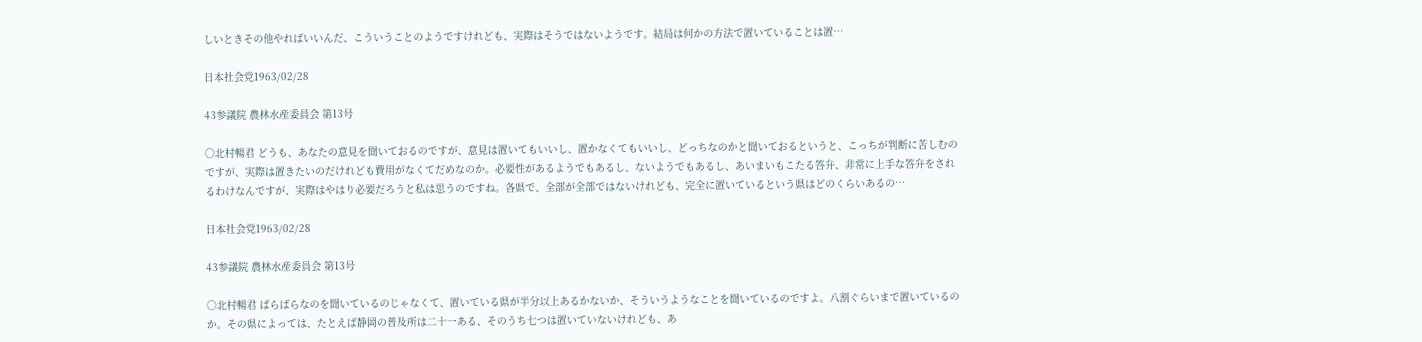しいときその他やればいいんだ、こういうことのようですけれども、実際はそうではないようです。結局は何かの方法で置いていることは置…

日本社会党1963/02/28

43参議院 農林水産委員会 第13号

○北村暢君 どうも、あなたの意見を聞いておるのですが、意見は置いてもいいし、置かなくてもいいし、どっちなのかと聞いておるというと、こっちが判断に苦しむのですが、実際は置きたいのだけれども費用がなくてだめなのか。必要性があるようでもあるし、ないようでもあるし、あいまいもこたる答弁、非常に上手な答弁をされるわけなんですが、実際はやはり必要だろうと私は思うのですね。各県で、全部が全部ではないけれども、完全に置いているという県はどのくらいあるの…

日本社会党1963/02/28

43参議院 農林水産委員会 第13号

○北村暢君 ばらばらなのを聞いているのじゃなくて、置いている県が半分以上あるかないか、そういうようなことを聞いているのですよ。八割ぐらいまで置いているのか。その県によっては、たとえば静岡の普及所は二十一ある、そのうち七つは置いていないけれども、あ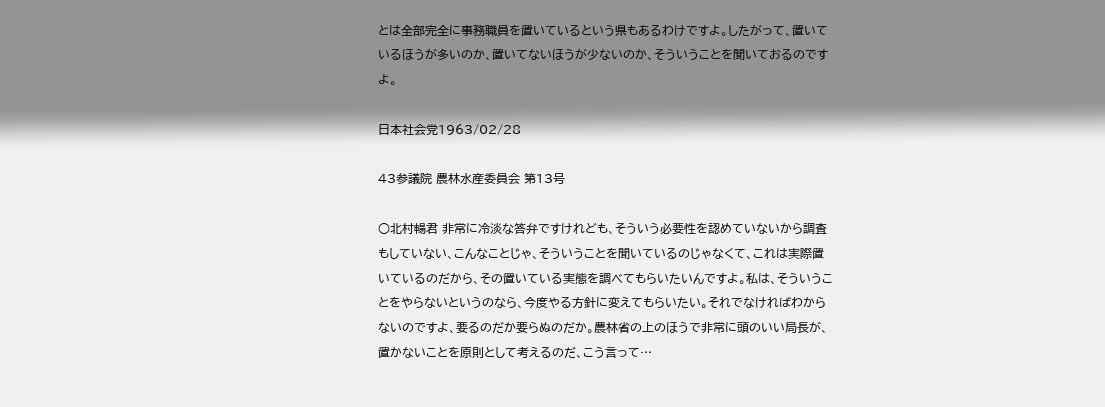とは全部完全に事務職員を置いているという県もあるわけですよ。したがって、置いているほうが多いのか、置いてないほうが少ないのか、そういうことを聞いておるのですよ。

日本社会党1963/02/28

43参議院 農林水産委員会 第13号

○北村暢君 非常に冷淡な答弁ですけれども、そういう必要性を認めていないから調査もしていない、こんなことじゃ、そういうことを聞いているのじゃなくて、これは実際置いているのだから、その置いている実態を調べてもらいたいんですよ。私は、そういうことをやらないというのなら、今度やる方針に変えてもらいたい。それでなければわからないのですよ、要るのだか要らぬのだか。農林省の上のほうで非常に頭のいい局長が、置かないことを原則として考えるのだ、こう言って…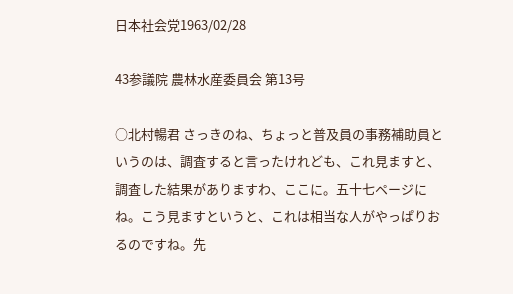日本社会党1963/02/28

43参議院 農林水産委員会 第13号

○北村暢君 さっきのね、ちょっと普及員の事務補助員というのは、調査すると言ったけれども、これ見ますと、調査した結果がありますわ、ここに。五十七ページにね。こう見ますというと、これは相当な人がやっぱりおるのですね。先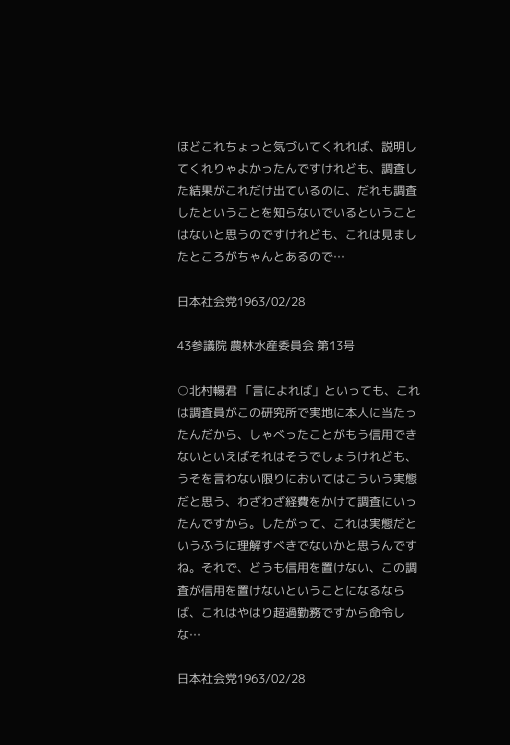ほどこれちょっと気づいてくれれば、説明してくれりゃよかったんですけれども、調査した結果がこれだけ出ているのに、だれも調査したということを知らないでいるということはないと思うのですけれども、これは見ましたところがちゃんとあるので…

日本社会党1963/02/28

43参議院 農林水産委員会 第13号

○北村暢君 「言によれば」といっても、これは調査員がこの研究所で実地に本人に当たったんだから、しゃべったことがもう信用できないといえばそれはそうでしょうけれども、うそを言わない限りにおいてはこういう実態だと思う、わざわざ経費をかけて調査にいったんですから。したがって、これは実態だというふうに理解すべきでないかと思うんですね。それで、どうも信用を置けない、この調査が信用を置けないということになるならば、これはやはり超過勤務ですから命令しな…

日本社会党1963/02/28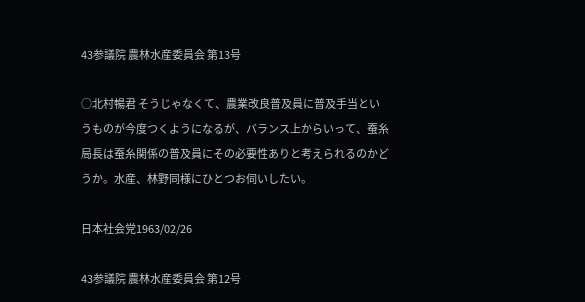43参議院 農林水産委員会 第13号

○北村暢君 そうじゃなくて、農業改良普及員に普及手当というものが今度つくようになるが、バランス上からいって、蚕糸局長は蚕糸関係の普及員にその必要性ありと考えられるのかどうか。水産、林野同様にひとつお伺いしたい。

日本社会党1963/02/26

43参議院 農林水産委員会 第12号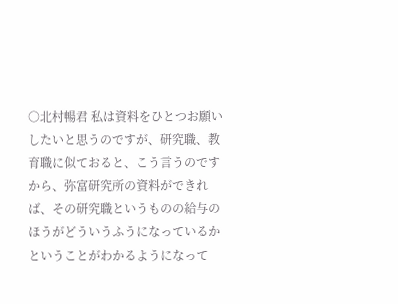○北村暢君 私は資料をひとつお願いしたいと思うのですが、研究職、教育職に似ておると、こう言うのですから、弥富研究所の資料ができれば、その研究職というものの給与のほうがどういうふうになっているかということがわかるようになって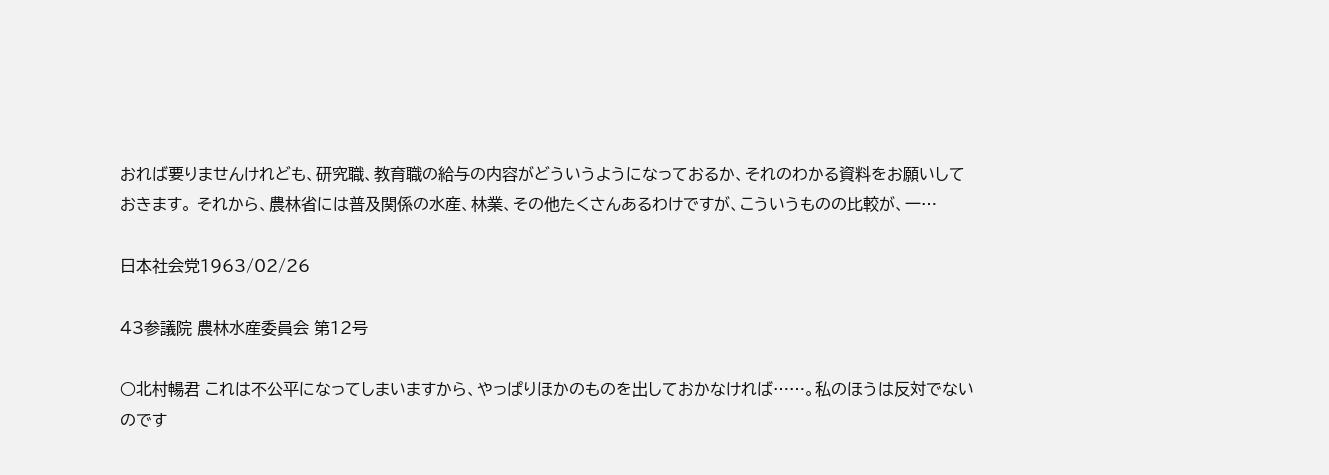おれば要りませんけれども、研究職、教育職の給与の内容がどういうようになっておるか、それのわかる資料をお願いしておきます。 それから、農林省には普及関係の水産、林業、その他たくさんあるわけですが、こういうものの比較が、一…

日本社会党1963/02/26

43参議院 農林水産委員会 第12号

○北村暢君 これは不公平になってしまいますから、やっぱりほかのものを出しておかなければ……。私のほうは反対でないのです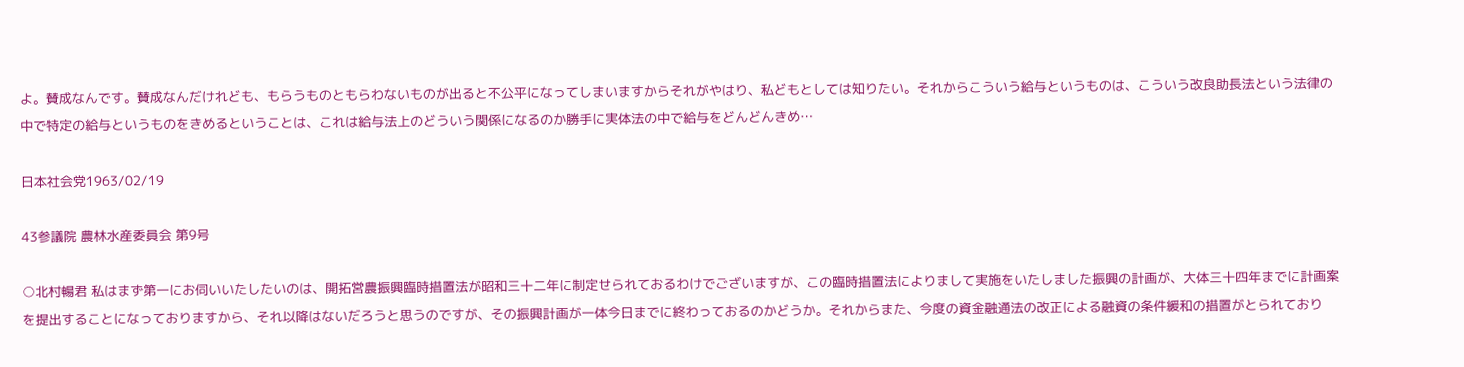よ。賛成なんです。賛成なんだけれども、もらうものともらわないものが出ると不公平になってしまいますからそれがやはり、私どもとしては知りたい。それからこういう給与というものは、こういう改良助長法という法律の中で特定の給与というものをきめるということは、これは給与法上のどういう関係になるのか勝手に実体法の中で給与をどんどんきめ…

日本社会党1963/02/19

43参議院 農林水産委員会 第9号

○北村暢君 私はまず第一にお伺いいたしたいのは、開拓営農振興臨時措置法が昭和三十二年に制定せられておるわけでございますが、この臨時措置法によりまして実施をいたしました振興の計画が、大体三十四年までに計画案を提出することになっておりますから、それ以降はないだろうと思うのですが、その振興計画が一体今日までに終わっておるのかどうか。それからまた、今度の資金融通法の改正による融資の条件緩和の措置がとられており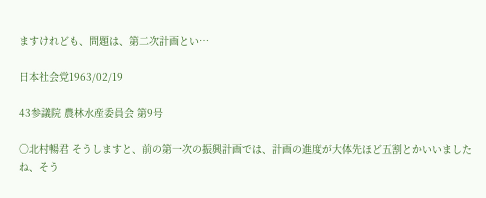ますけれども、問題は、第二次計画とい…

日本社会党1963/02/19

43参議院 農林水産委員会 第9号

○北村暢君 そうしますと、前の第一次の振興計画では、計画の進度が大体先ほど五割とかいいましたね、そう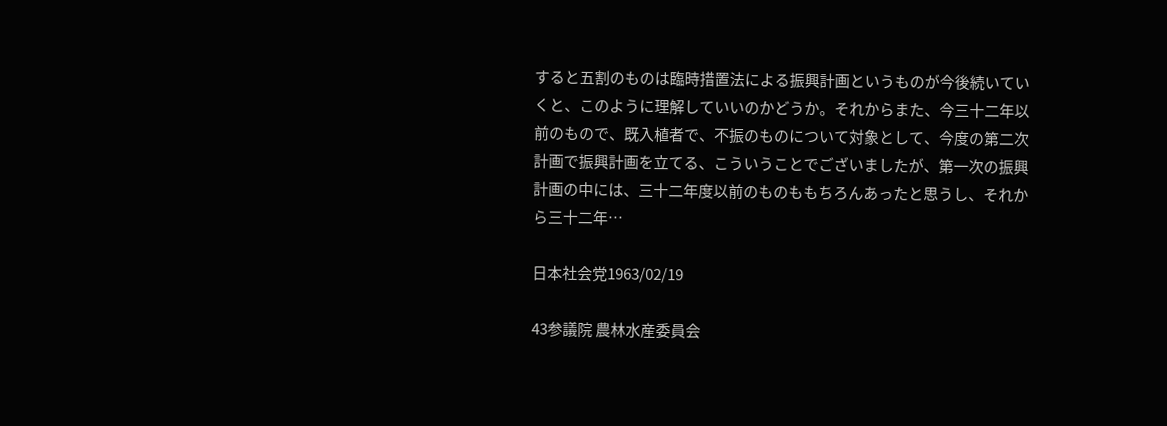すると五割のものは臨時措置法による振興計画というものが今後続いていくと、このように理解していいのかどうか。それからまた、今三十二年以前のもので、既入植者で、不振のものについて対象として、今度の第二次計画で振興計画を立てる、こういうことでございましたが、第一次の振興計画の中には、三十二年度以前のものももちろんあったと思うし、それから三十二年…

日本社会党1963/02/19

43参議院 農林水産委員会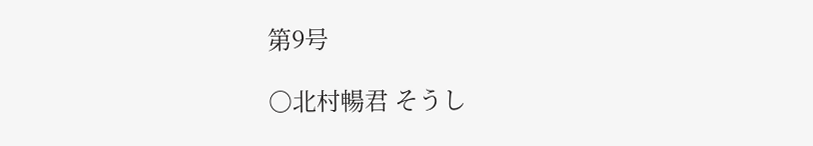第9号

○北村暢君 そうし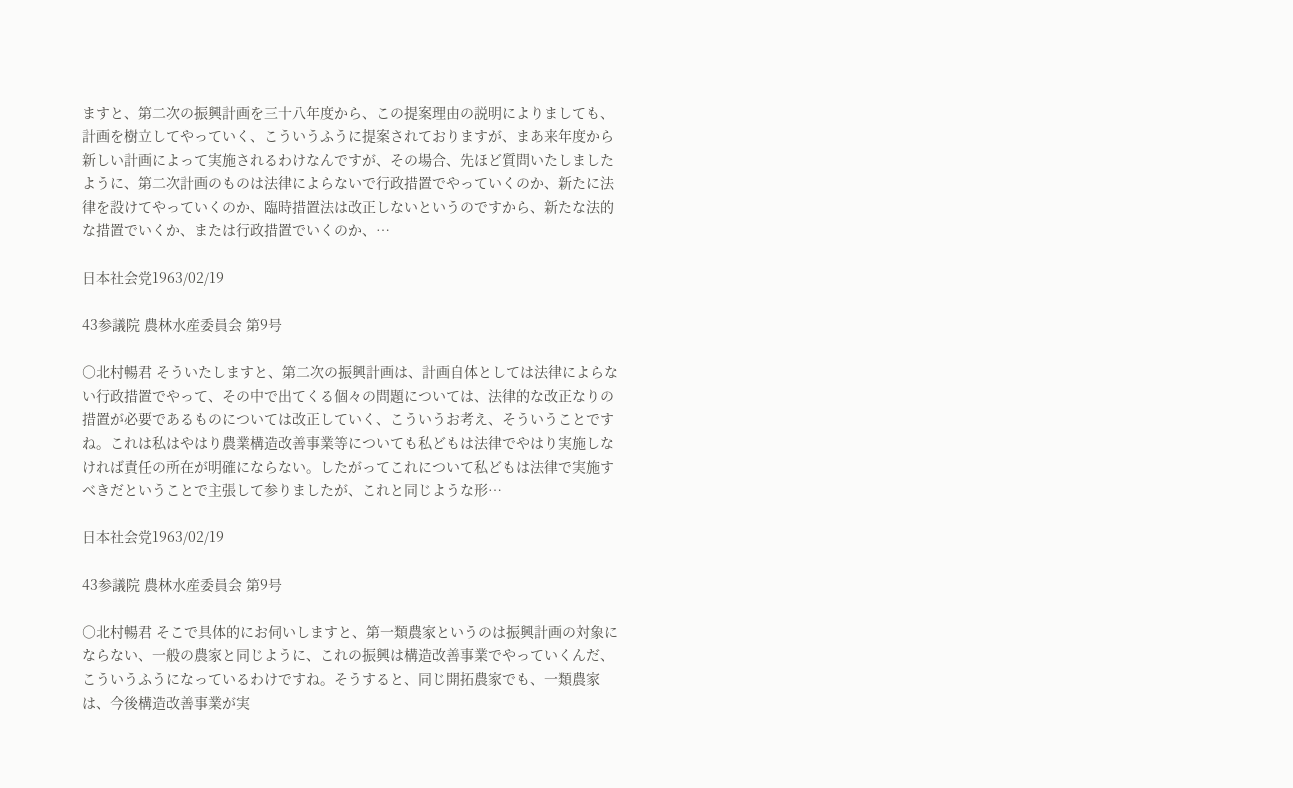ますと、第二次の振興計画を三十八年度から、この提案理由の説明によりましても、計画を樹立してやっていく、こういうふうに提案されておりますが、まあ来年度から新しい計画によって実施されるわけなんですが、その場合、先ほど質問いたしましたように、第二次計画のものは法律によらないで行政措置でやっていくのか、新たに法律を設けてやっていくのか、臨時措置法は改正しないというのですから、新たな法的な措置でいくか、または行政措置でいくのか、…

日本社会党1963/02/19

43参議院 農林水産委員会 第9号

○北村暢君 そういたしますと、第二次の振興計画は、計画自体としては法律によらない行政措置でやって、その中で出てくる個々の問題については、法律的な改正なりの措置が必要であるものについては改正していく、こういうお考え、そういうことですね。これは私はやはり農業構造改善事業等についても私どもは法律でやはり実施しなければ責任の所在が明確にならない。したがってこれについて私どもは法律で実施すべきだということで主張して参りましたが、これと同じような形…

日本社会党1963/02/19

43参議院 農林水産委員会 第9号

○北村暢君 そこで具体的にお伺いしますと、第一類農家というのは振興計画の対象にならない、一般の農家と同じように、これの振興は構造改善事業でやっていくんだ、こういうふうになっているわけですね。そうすると、同じ開拓農家でも、一類農家は、今後構造改善事業が実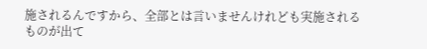施されるんですから、全部とは言いませんけれども実施されるものが出て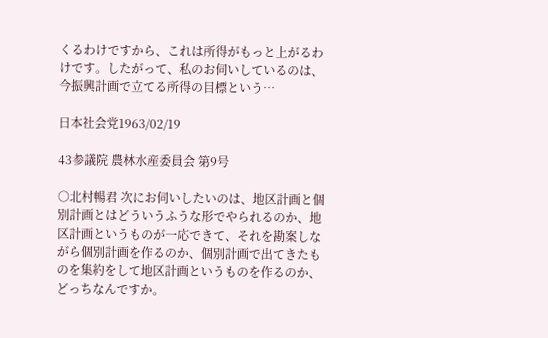くるわけですから、これは所得がもっと上がるわけです。したがって、私のお伺いしているのは、今振興計画で立てる所得の目標という…

日本社会党1963/02/19

43参議院 農林水産委員会 第9号

○北村暢君 次にお伺いしたいのは、地区計画と個別計画とはどういうふうな形でやられるのか、地区計画というものが一応できて、それを勘案しながら個別計画を作るのか、個別計画で出てきたものを集約をして地区計画というものを作るのか、どっちなんですか。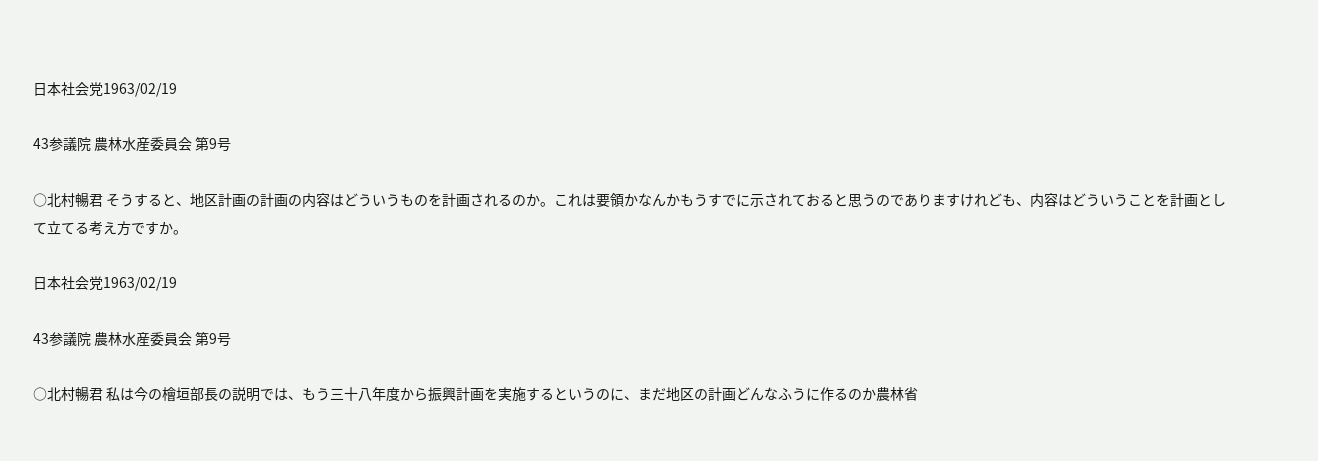日本社会党1963/02/19

43参議院 農林水産委員会 第9号

○北村暢君 そうすると、地区計画の計画の内容はどういうものを計画されるのか。これは要領かなんかもうすでに示されておると思うのでありますけれども、内容はどういうことを計画として立てる考え方ですか。

日本社会党1963/02/19

43参議院 農林水産委員会 第9号

○北村暢君 私は今の檜垣部長の説明では、もう三十八年度から振興計画を実施するというのに、まだ地区の計画どんなふうに作るのか農林省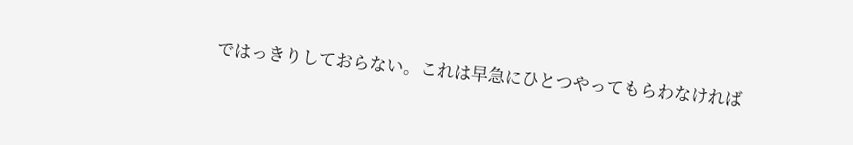ではっきりしておらない。これは早急にひとつやってもらわなければ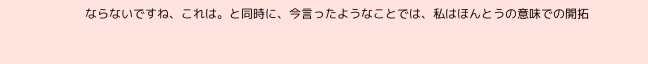ならないですね、これは。と同時に、今言ったようなことでは、私はほんとうの意味での開拓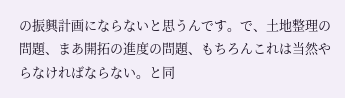の振興計画にならないと思うんです。で、土地整理の問題、まあ開拓の進度の問題、もちろんこれは当然やらなければならない。と同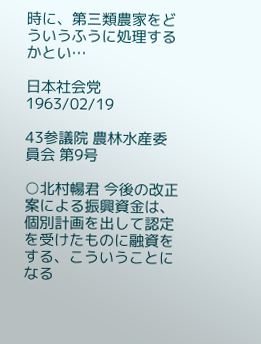時に、第三類農家をどういうふうに処理するかとい…

日本社会党1963/02/19

43参議院 農林水産委員会 第9号

○北村暢君 今後の改正案による振興資金は、個別計画を出して認定を受けたものに融資をする、こういうことになる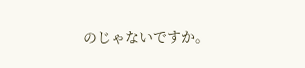のじゃないですか。